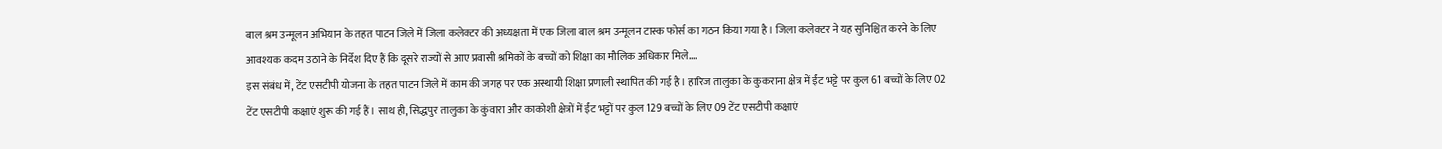बाल श्रम उन्मूलन अभियान के तहत पाटन जिले में जिला कलेक्टर की अध्यक्षता में एक जिला बाल श्रम उन्मूलन टास्क फोर्स का गठन किया गया है। जिला कलेक्टर ने यह सुनिश्चित करने के लिए आवश्यक कदम उठाने के निर्देश दिए हैं कि दूसरे राज्यों से आए प्रवासी श्रमिकों के बच्चों को शिक्षा का मौलिक अधिकार मिले….
इस संबंध में, टेंट एसटीपी योजना के तहत पाटन जिले में काम की जगह पर एक अस्थायी शिक्षा प्रणाली स्थापित की गई है। हारिज तालुका के कुकराना क्षेत्र में ईंट भट्टे पर कुल 61 बच्चों के लिए 02 टेंट एसटीपी कक्षाएं शुरू की गई हैं। साथ ही, सिद्धपुर तालुका के कुंवारा और काकोशी क्षेत्रों में ईंट भट्टों पर कुल 129 बच्चों के लिए 09 टेंट एसटीपी कक्षाएं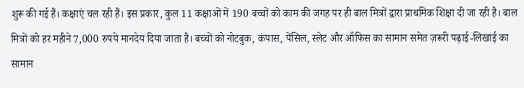शुरू की गई हैं। कक्षाएं चल रही हैं। इस प्रकार, कुल 11 कक्षाओं में 190 बच्चों को काम की जगह पर ही बाल मित्रों द्वारा प्राथमिक शिक्षा दी जा रही है। बाल मित्रों को हर महीने 7,000 रुपये मानदेय दिया जाता है। बच्चों को नोटबुक, कंपास, पेंसिल, स्लेट और ऑफिस का सामान समेत ज़रूरी पढ़ाई-लिखाई का सामान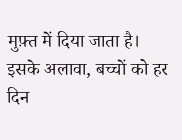मुफ़्त में दिया जाता है। इसके अलावा, बच्चों को हर दिन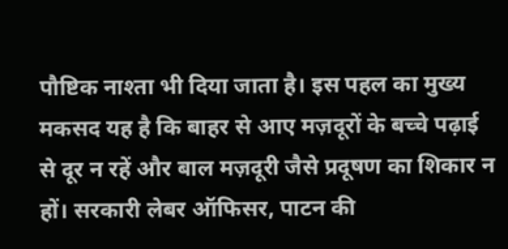पौष्टिक नाश्ता भी दिया जाता है। इस पहल का मुख्य मकसद यह है कि बाहर से आए मज़दूरों के बच्चे पढ़ाई से दूर न रहें और बाल मज़दूरी जैसे प्रदूषण का शिकार न हों। सरकारी लेबर ऑफिसर, पाटन की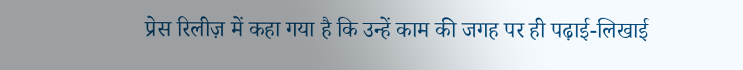प्रेस रिलीज़ में कहा गया है कि उन्हें काम की जगह पर ही पढ़ाई-लिखाई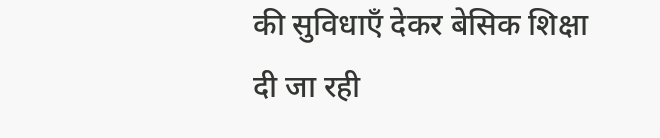की सुविधाएँ देकर बेसिक शिक्षा दी जा रही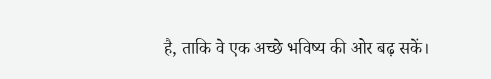है, ताकि वे एक अच्छे भविष्य की ओर बढ़ सकें।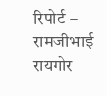रिपोर्ट – रामजीभाई रायगोर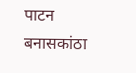पाटन बनासकांठा